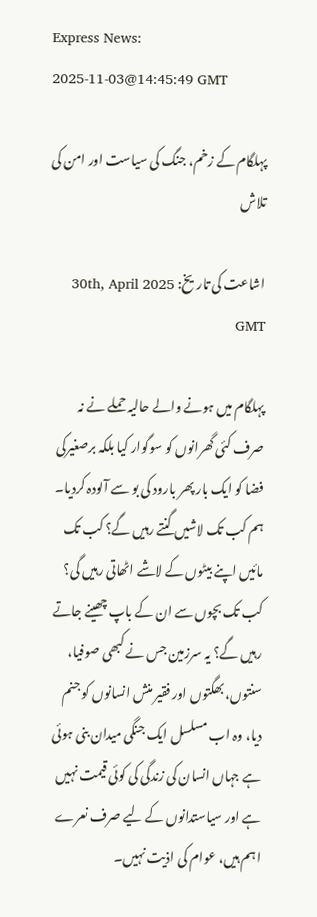Express News:
2025-11-03@14:45:49 GMT

پہلگام کے زخم، جنگ کی سیاست اور امن کی تلاش

اشاعت کی تاریخ: 30th, April 2025 GMT

پہلگام میں ہونے والے حالیہ حملے نے نہ صرف کئی گھرانوں کو سوگوار کیا بلکہ برصغیرکی فضا کو ایک بار پھر بارود کی بو سے آلودہ کردیا۔ ہم کب تک لاشیں گنتے رہیں گے؟ کب تک مائیں اپنے بیٹوں کے لاشے اٹھاتی رہیں گی؟ کب تک بچوں سے ان کے باپ چھینے جاتے رہیں گے؟ یہ سرزمین جس نے کبھی صوفیا، سنتوں، بھگتوں اور فقیر منش انسانوں کو جنم دیا، وہ اب مسلسل ایک جنگی میدان بنی ہوئی ہے جہاں انسان کی زندگی کی کوئی قیمت نہیں ہے اور سیاستدانوں کے لیے صرف نعرے اہم ہیں، عوام کی اذیت نہیں۔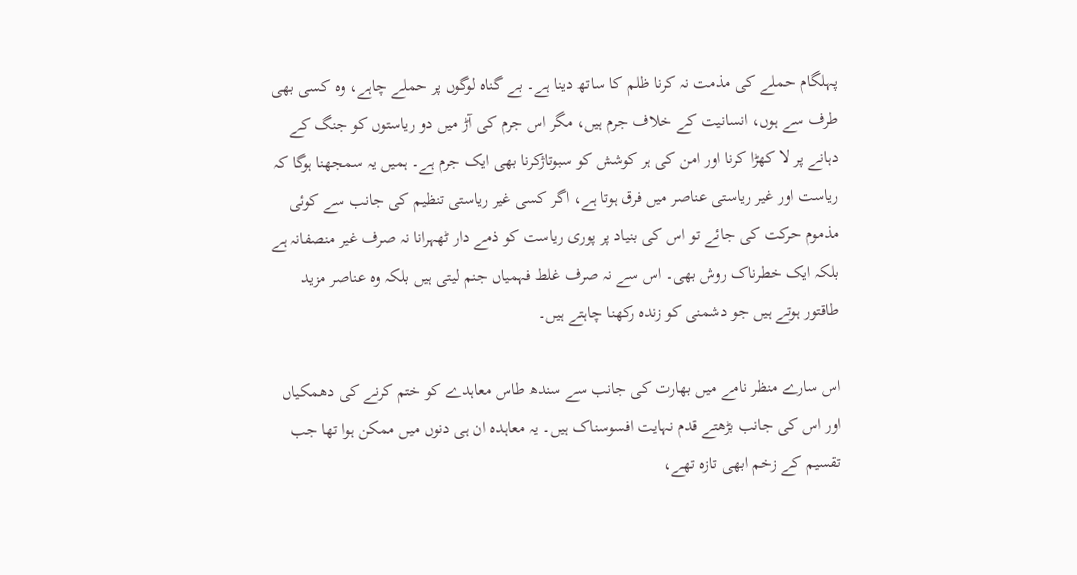پہلگام حملے کی مذمت نہ کرنا ظلم کا ساتھ دینا ہے۔ بے گناہ لوگوں پر حملے چاہے، وہ کسی بھی طرف سے ہوں، انسانیت کے خلاف جرم ہیں، مگر اس جرم کی آڑ میں دو ریاستوں کو جنگ کے دہانے پر لا کھڑا کرنا اور امن کی ہر کوشش کو سبوتاژکرنا بھی ایک جرم ہے۔ ہمیں یہ سمجھنا ہوگا کہ ریاست اور غیر ریاستی عناصر میں فرق ہوتا ہے، اگر کسی غیر ریاستی تنظیم کی جانب سے کوئی مذموم حرکت کی جائے تو اس کی بنیاد پر پوری ریاست کو ذمے دار ٹھہرانا نہ صرف غیر منصفانہ ہے بلکہ ایک خطرناک روش بھی۔ اس سے نہ صرف غلط فہمیاں جنم لیتی ہیں بلکہ وہ عناصر مزید طاقتور ہوتے ہیں جو دشمنی کو زندہ رکھنا چاہتے ہیں۔

اس سارے منظر نامے میں بھارت کی جانب سے سندھ طاس معاہدے کو ختم کرنے کی دھمکیاں اور اس کی جانب بڑھتے قدم نہایت افسوسناک ہیں۔ یہ معاہدہ ان ہی دنوں میں ممکن ہوا تھا جب تقسیم کے زخم ابھی تازہ تھے،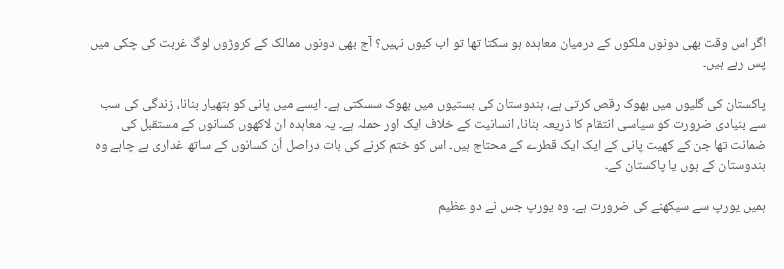اگر اس وقت بھی دونوں ملکوں کے درمیان معاہدہ ہو سکتا تھا تو اب کیوں نہیں؟ آج بھی دونوں ممالک کے کروڑوں لوگ غربت کی چکی میں پس رہے ہیں۔

پاکستان کی گلیوں میں بھوک رقص کرتی ہے، ہندوستان کی بستیوں میں بھوک سسکتی ہے۔ ایسے میں پانی کو ہتھیار بنانا، زندگی کی سب سے بنیادی ضرورت کو سیاسی انتقام کا ذریعہ بنانا، انسانیت کے خلاف ایک اور حملہ ہے۔ یہ معاہدہ ان لاکھوں کسانوں کے مستقبل کی ضمانت تھا جن کے کھیت پانی کے ایک ایک قطرے کے محتاج ہیں۔ اس کو ختم کرنے کی بات دراصل اُن کسانوں کے ساتھ غداری ہے چاہے وہ ہندوستان کے ہوں یا پاکستان کے۔

ہمیں یورپ سے سیکھنے کی ضرورت ہے۔ وہ یورپ جس نے دو عظیم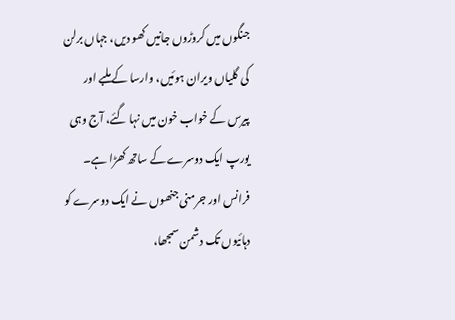جنگوں میں کروڑوں جانیں کھو دیں، جہاں برلن کی گلیاں ویران ہوئیں، وارسا کے ملبے اور پیرس کے خواب خون میں نہا گئے، آج وہی یورپ ایک دوسرے کے ساتھ کھڑا ہے۔ فرانس اور جرمنی جنھوں نے ایک دوسرے کو دہائیوں تک دشمن سمجھا،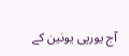آج یورپی یونین کے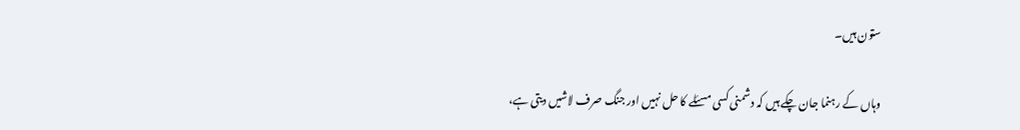ستون ہیں۔

وہاں کے رہنما جان چکے ہیں کہ دشمنی کسی مسئلے کا حل نہیں اور جنگ صرف لاشیں دیتی ہے،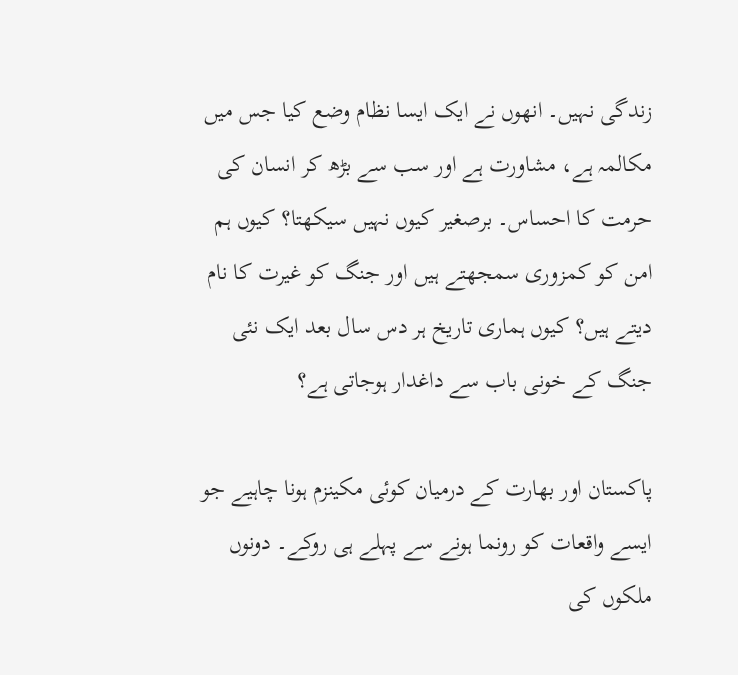زندگی نہیں۔ انھوں نے ایک ایسا نظام وضع کیا جس میں مکالمہ ہے، مشاورت ہے اور سب سے بڑھ کر انسان کی حرمت کا احساس۔ برصغیر کیوں نہیں سیکھتا؟ کیوں ہم امن کو کمزوری سمجھتے ہیں اور جنگ کو غیرت کا نام دیتے ہیں؟ کیوں ہماری تاریخ ہر دس سال بعد ایک نئی جنگ کے خونی باب سے داغدار ہوجاتی ہے؟

پاکستان اور بھارت کے درمیان کوئی مکینزم ہونا چاہیے جو ایسے واقعات کو رونما ہونے سے پہلے ہی روکے۔ دونوں ملکوں کی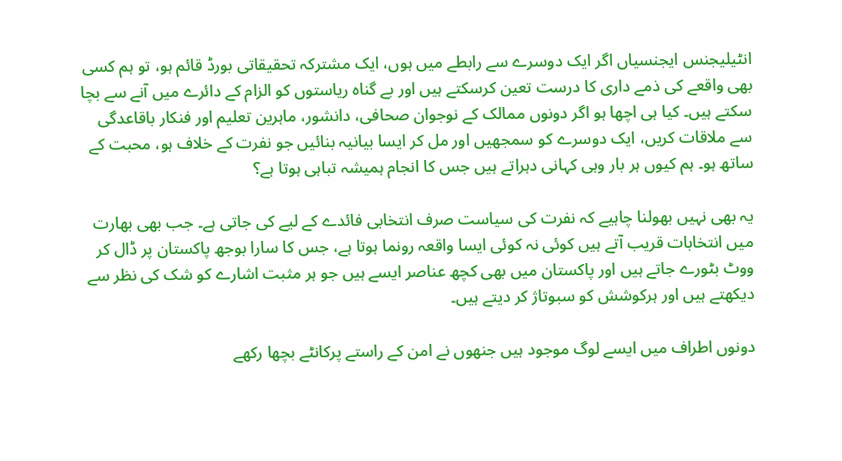انٹیلیجنس ایجنسیاں اگر ایک دوسرے سے رابطے میں ہوں، ایک مشترکہ تحقیقاتی بورڈ قائم ہو، تو ہم کسی بھی واقعے کی ذمے داری کا درست تعین کرسکتے ہیں اور بے گناہ ریاستوں کو الزام کے دائرے میں آنے سے بچا سکتے ہیں۔ کیا ہی اچھا ہو اگر دونوں ممالک کے نوجوان صحافی، دانشور، ماہرین تعلیم اور فنکار باقاعدگی سے ملاقات کریں، ایک دوسرے کو سمجھیں اور مل کر ایسا بیانیہ بنائیں جو نفرت کے خلاف ہو، محبت کے ساتھ ہو۔ ہم کیوں ہر بار وہی کہانی دہراتے ہیں جس کا انجام ہمیشہ تباہی ہوتا ہے؟

یہ بھی نہیں بھولنا چاہیے کہ نفرت کی سیاست صرف انتخابی فائدے کے لیے کی جاتی ہے۔ جب بھی بھارت میں انتخابات قریب آتے ہیں کوئی نہ کوئی ایسا واقعہ رونما ہوتا ہے، جس کا سارا بوجھ پاکستان پر ڈال کر ووٹ بٹورے جاتے ہیں اور پاکستان میں بھی کچھ عناصر ایسے ہیں جو ہر مثبت اشارے کو شک کی نظر سے دیکھتے ہیں اور ہرکوشش کو سبوتاژ کر دیتے ہیں۔

دونوں اطراف میں ایسے لوگ موجود ہیں جنھوں نے امن کے راستے پرکانٹے بچھا رکھے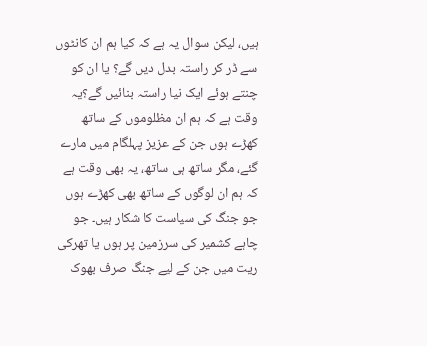ہیں، لیکن سوال یہ ہے کہ کیا ہم ان کانٹوں سے ڈر کر راستہ بدل دیں گے؟ یا ان کو چنتے ہوئے ایک نیا راستہ بنائیں گے؟یہ وقت ہے کہ ہم ان مظلوموں کے ساتھ کھڑے ہوں جن کے عزیز پہلگام میں مارے گئے، مگر ساتھ ہی ساتھ، یہ بھی وقت ہے کہ ہم ان لوگوں کے ساتھ بھی کھڑے ہوں جو جنگ کی سیاست کا شکار ہیں۔ جو چاہے کشمیر کی سرزمین پر ہوں یا تھرکی ریت میں جن کے لیے جنگ صرف بھوک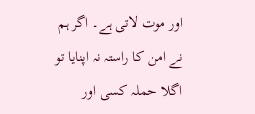اور موت لاتی ہے۔ اگر ہم نے امن کا راستہ نہ اپنایا تو اگلا حملہ کسی اور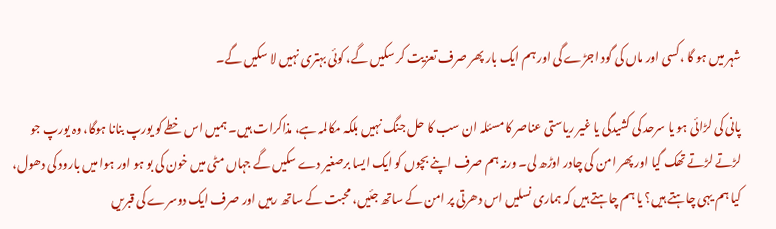شہر میں ہو گا ،کسی اور ماں کی گود اجڑے گی اور ہم ایک بار پھر صرف تعزیت کر سکیں گے، کوئی بہتری نہیں لا سکیں گے۔

پانی کی لڑائی ہو یا سرحد کی کشیدگی یا غیر ریاستی عناصر کا مسئلہ ان سب کا حل جنگ نہیں بلکہ مکالمہ ہے، مذاکرات ہیں۔ ہمیں اس خطے کو یورپ بنانا ہوگا، وہ یورپ جو لڑتے لڑتے تھک گیا اور پھر امن کی چادر اوڑھ لی۔ ورنہ ہم صرف اپنے بچوں کو ایک ایسا برصغیر دے سکیں گے جہاں مٹی میں خون کی بو ہو اور ہوا میں بارود کی دھول، کیا ہم یہی چاہتے ہیں؟ یا ہم چاہتے ہیں کہ ہماری نسلیں اس دھرتی پر امن کے ساتھ جئیں، محبت کے ساتھ رہیں اور صرف ایک دوسرے کی قبریں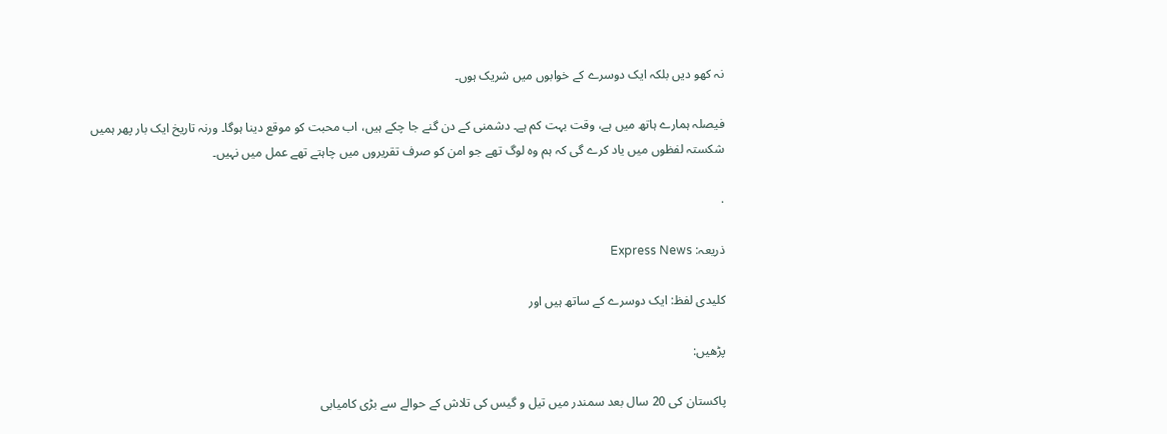نہ کھو دیں بلکہ ایک دوسرے کے خوابوں میں شریک ہوں۔

فیصلہ ہمارے ہاتھ میں ہے، وقت بہت کم ہے۔ دشمنی کے دن گنے جا چکے ہیں، اب محبت کو موقع دینا ہوگا۔ ورنہ تاریخ ایک بار پھر ہمیں شکستہ لفظوں میں یاد کرے گی کہ ہم وہ لوگ تھے جو امن کو صرف تقریروں میں چاہتے تھے عمل میں نہیں۔

.

ذریعہ: Express News

کلیدی لفظ: ایک دوسرے کے ساتھ ہیں اور

پڑھیں:

پاکستان کی 20 سال بعد سمندر میں تیل و گیس کی تلاش کے حوالے سے بڑی کامیابی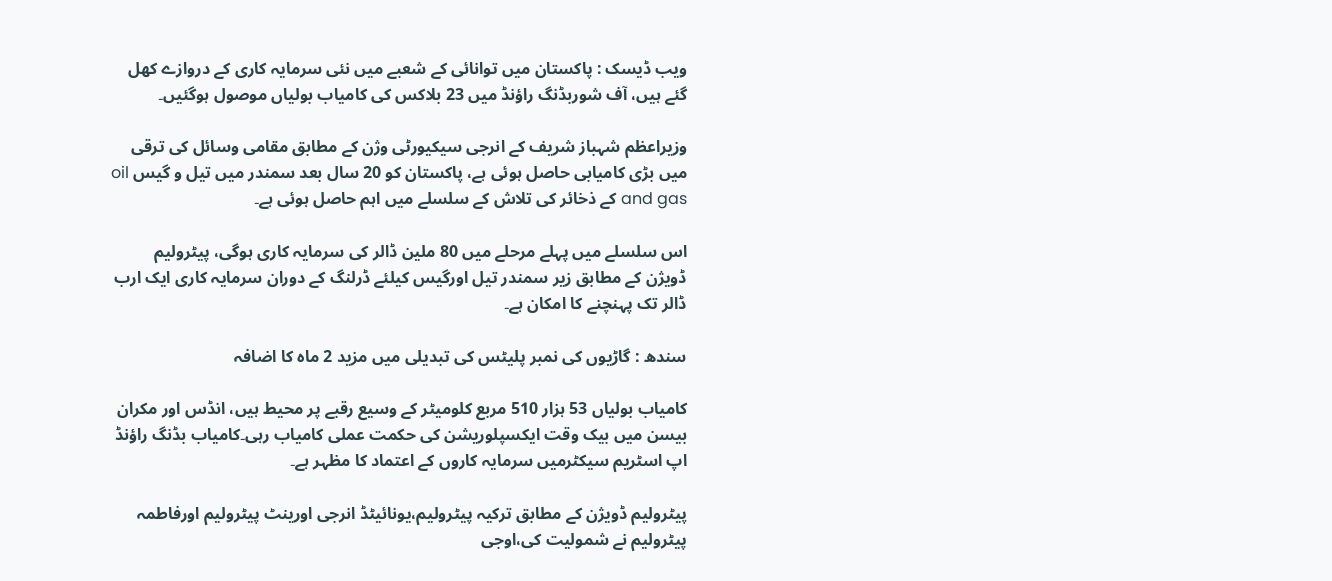ویب ڈیسک : پاکستان میں توانائی کے شعبے میں نئی سرمایہ کاری کے دروازے کھل گئے ہیں، آف شوربڈنگ راؤنڈ میں 23 بلاکس کی کامیاب بولیاں موصول ہوگئیں۔

وزیراعظم شہباز شریف کے انرجی سیکیورٹی وژن کے مطابق مقامی وسائل کی ترقی میں بڑی کامیابی حاصل ہوئی ہے، پاکستان کو 20 سال بعد سمندر میں تیل و گیس oil and gas کے ذخائر کی تلاش کے سلسلے میں اہم حاصل ہوئی ہے۔

اس سلسلے میں پہلے مرحلے میں 80 ملین ڈالر کی سرمایہ کاری ہوگی، پیٹرولیم ڈویژن کے مطابق زیر سمندر تیل اورگیس کیلئے ڈرلنگ کے دوران سرمایہ کاری ایک ارب ڈالر تک پہنچنے کا امکان ہے۔

سندھ : گاڑیوں کی نمبر پلیٹس کی تبدیلی میں مزید 2 ماہ کا اضافہ

کامیاب بولیاں 53 ہزار 510 مربع کلومیٹر کے وسیع رقبے پر محیط ہیں، انڈس اور مکران بیسن میں بیک وقت ایکسپلوریشن کی حکمت عملی کامیاب رہی۔کامیاب بڈنگ راؤنڈ اپ اسٹریم سیکٹرمیں سرمایہ کاروں کے اعتماد کا مظہر ہے۔

پیٹرولیم ڈویژن کے مطابق ترکیہ پیٹرولیم،یونائیٹڈ انرجی اورینٹ پیٹرولیم اورفاطمہ پیٹرولیم نے شمولیت کی،اوجی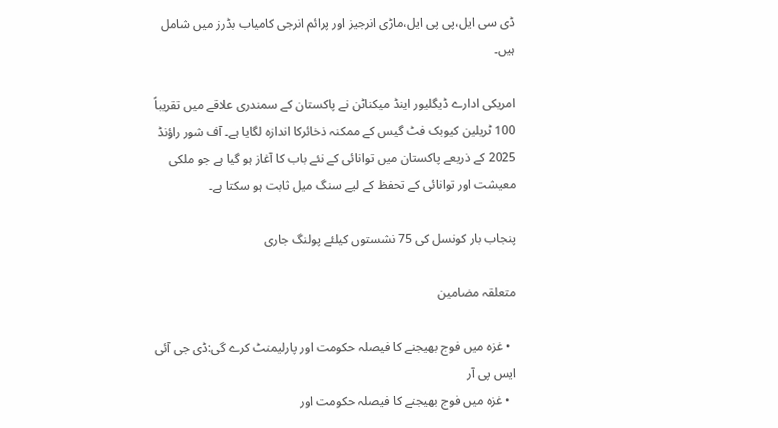ڈی سی ایل،پی پی ایل،ماڑی انرجیز اور پرائم انرجی کامیاب بڈرز میں شامل ہیں۔

امریکی ادارے ڈیگلیور اینڈ میکناٹن نے پاکستان کے سمندری علاقے میں تقریباً 100 ٹریلین کیوبک فٹ گیس کے ممکنہ ذخائرکا اندازہ لگایا ہے۔ آف شور راؤنڈ 2025 کے ذریعے پاکستان میں توانائی کے نئے باب کا آغاز ہو گیا ہے جو ملکی معیشت اور توانائی کے تحفظ کے لیے سنگ میل ثابت ہو سکتا ہے۔

پنجاب بار کونسل کی 75 نشستوں کیلئے پولنگ جاری

متعلقہ مضامین

  • غزہ میں فوج بھیجنے کا فیصلہ حکومت اور پارلیمنٹ کرے گی:ڈی جی آئی ایس پی آر
  • غزہ میں فوج بھیجنے کا فیصلہ حکومت اور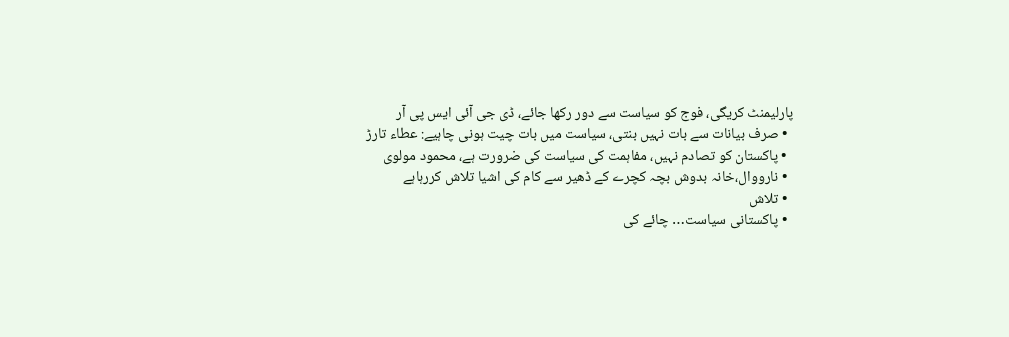پارلیمنٹ کریگی، فوج کو سیاست سے دور رکھا جائے، ڈی جی آئی ایس پی آر
  • صرف بیانات سے بات نہیں بنتی، سیاست میں بات چیت ہونی چاہیے: عطاء تارڑ
  • پاکستان کو تصادم نہیں، مفاہمت کی سیاست کی ضرورت ہے، محمود مولوی
  • نارووال،خانہ بدوش بچہ کچرے کے ڈھیر سے کام کی اشیا تلاش کررہاہے
  • تلاش
  • پاکستانی سیاست… چائے کی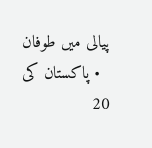پیالی میں طوفان
  • پاکستان کی 20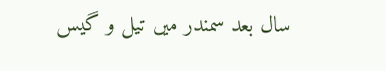سال بعد سمندر میں تیل و گیس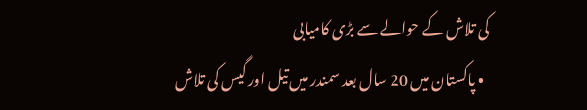کی تلاش کے حوالے سے بڑی کامیابی
  • پاکستان میں 20 سال بعد سمندر میں تیل اور گیس کی تلاش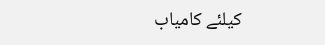کیلئے کامیاب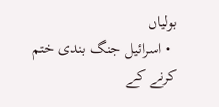بولیاں
  • اسرائیل جنگ بندی ختم کرنے کے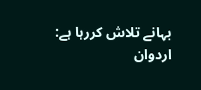بہانے تلاش کررہا ہے: اردوان